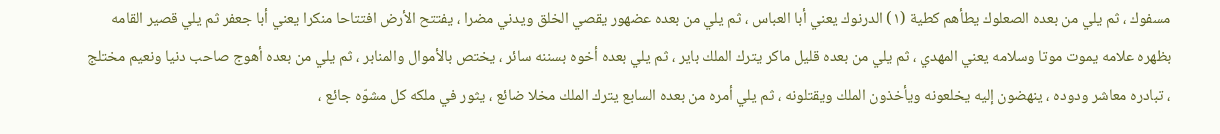مسفوك ، ثم يلي من بعده الصعلوك يطأهم كطية (١) الدرنوك يعني أبا العباس ، ثم يلي من بعده عضهور يقصي الخلق ويدني مضرا ، يفتتح الأرض افتتاحا منكرا يعني أبا جعفر ثم يلي قصير القامه بظهره علامه يموت موتا وسلامه يعني المهدي ، ثم يلي من بعده قليل ماكر يترك الملك باير ، ثم يلي بعده أخوه بسننه سائر ، يختص بالأموال والمنابر ، ثم يلي من بعده أهوج صاحب دنيا ونعيم مختلج ، تبادره معاشر ودوده ، ينهضون إليه يخلعونه ويأخذون الملك ويقتلونه ، ثم يلي أمره من بعده السابع يترك الملك مخلا ضائع ، يثور في ملكه كل مشوّه جائع ،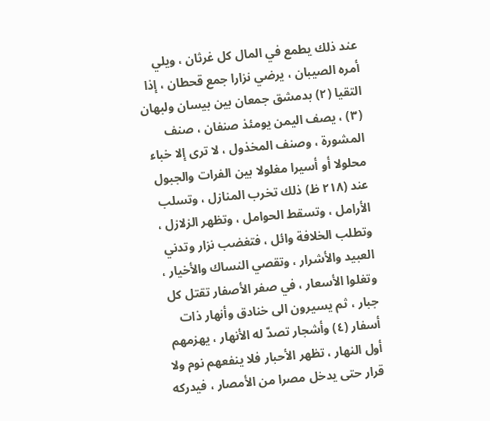عند ذلك يطمع في المال كل غرثان ، ويلي أمره الصيبان ، يرضي نزارا جمع قحطان ، إذا التقيا (٢) بدمشق جمعان بين بيسان ولبهان (٣) ، يصف اليمن يومئذ صنفان ، صنف المشورة ، وصنف المخذول ، لا ترى إلا خباء محلولا أو أسيرا مغلولا بين الفرات والجبول عند (٢١٨ ظ) ذلك تخرب المنازل ، وتسلب الأرامل ، وتسقط الحوامل ، وتظهر الزلازل ، وتطلب الخلافة وائل ، فتغضب نزار وتدني العبيد والأشرار ، وتقصي النساك والأخيار ، وتغلوا الأسعار ، في صفر الأصفار تقتل كل جبار ، ثم يسيرون الى خنادق وأنهار ذات أسفار (٤) وأشجار تصدّ له الأنهار ، يهزمهم أول النهار ، تظهر الأحبار فلا ينفعهم نوم ولا قرار حتى يدخل مصرا من الأمصار ، فيدركه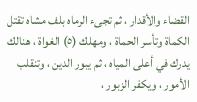القضاء والأقدار ، ثم تجىء الرماه بلف مشاه تقتل الكماة وتأسر الحماة ، ومهلك (٥) الغواة ، هنالك يدرك في أعلى المياه ، ثم يبور الدين ، وتنقلب الأمور ، ويكفر الزبور ،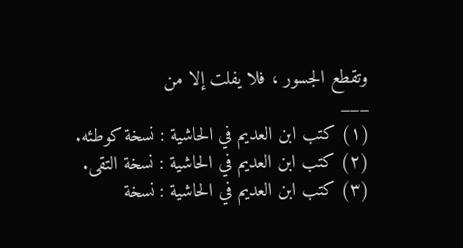وتقطع الجسور ، فلا يفلت إلا من
___
(١) كتب ابن العديم في الحاشية : نسخة كوطئه.
(٢) كتب ابن العديم في الحاشية : نسخة التقى.
(٣) كتب ابن العديم في الحاشية : نسخة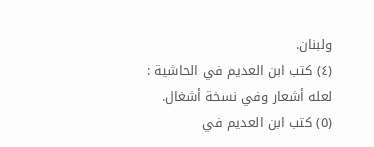ولبنان.
(٤) كتب ابن العديم في الحاشية : لعله أشعار وفي نسخة أشغال.
(٥) كتب ابن العديم في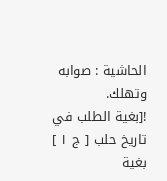الحاشية : صوابه وتهلك.
![بغية الطلب في تاريخ حلب [ ج ١ ] بغية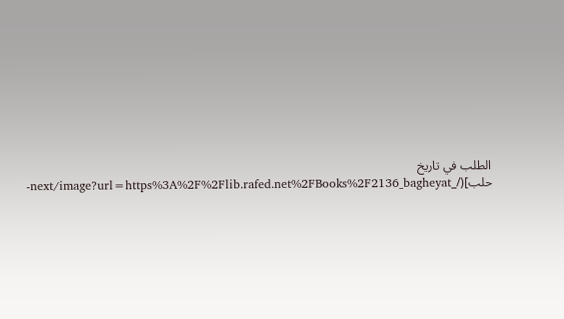الطلب في تاريخ حلب](/_next/image?url=https%3A%2F%2Flib.rafed.net%2FBooks%2F2136_bagheyat-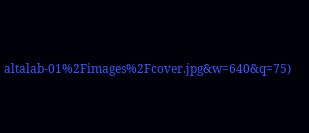altalab-01%2Fimages%2Fcover.jpg&w=640&q=75)